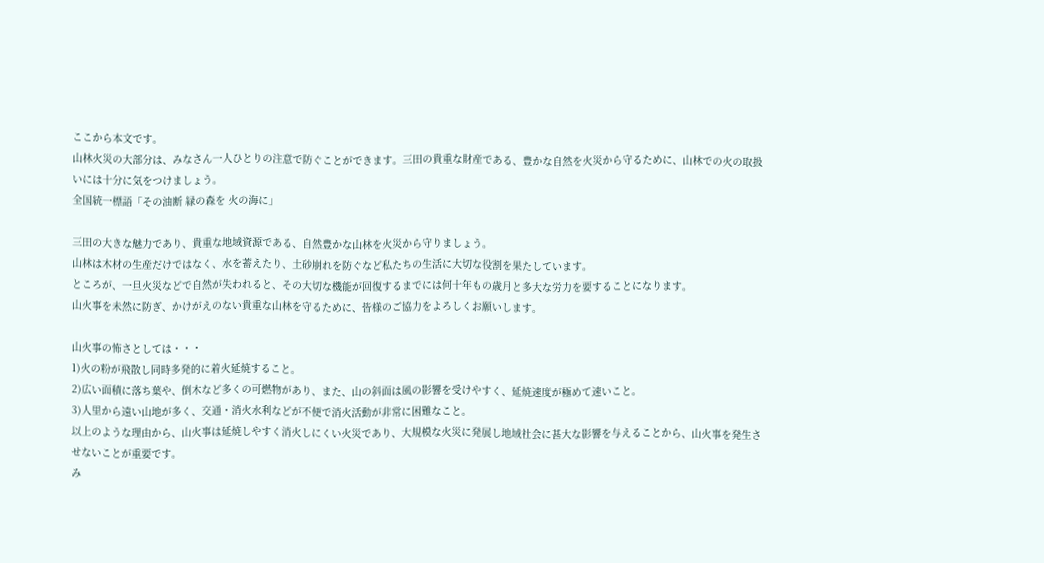ここから本文です。
山林火災の大部分は、みなさん一人ひとりの注意で防ぐことができます。三田の貴重な財産である、豊かな自然を火災から守るために、山林での火の取扱いには十分に気をつけましょう。
全国統一標語「その油断 緑の森を 火の海に」

三田の大きな魅力であり、貴重な地域資源である、自然豊かな山林を火災から守りましょう。
山林は木材の生産だけではなく、水を蓄えたり、土砂崩れを防ぐなど私たちの生活に大切な役割を果たしています。
ところが、一旦火災などで自然が失われると、その大切な機能が回復するまでには何十年もの歳月と多大な労力を要することになります。
山火事を未然に防ぎ、かけがえのない貴重な山林を守るために、皆様のご協力をよろしくお願いします。

山火事の怖さとしては・・・
1)火の粉が飛散し同時多発的に着火延焼すること。
2)広い面積に落ち葉や、倒木など多くの可燃物があり、また、山の斜面は風の影響を受けやすく、延焼速度が極めて速いこと。
3)人里から遠い山地が多く、交通・消火水利などが不便で消火活動が非常に困難なこと。
以上のような理由から、山火事は延焼しやすく消火しにくい火災であり、大規模な火災に発展し地域社会に甚大な影響を与えることから、山火事を発生させないことが重要です。
み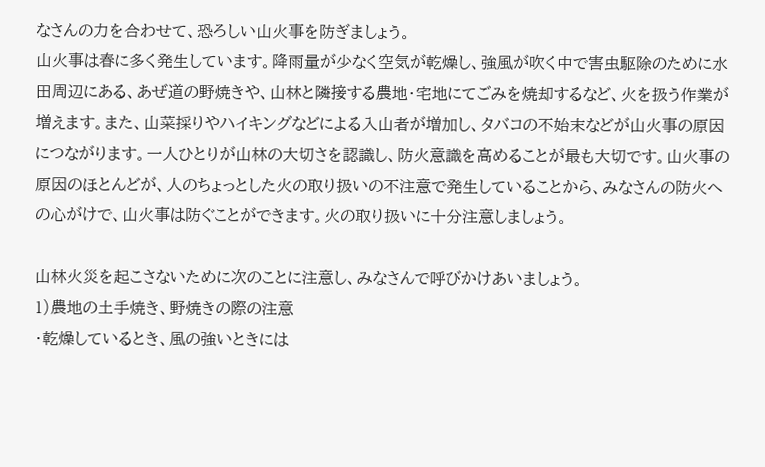なさんの力を合わせて、恐ろしい山火事を防ぎましょう。
山火事は春に多く発生しています。降雨量が少なく空気が乾燥し、強風が吹く中で害虫駆除のために水田周辺にある、あぜ道の野焼きや、山林と隣接する農地・宅地にてごみを焼却するなど、火を扱う作業が増えます。また、山菜採りやハイキングなどによる入山者が増加し、タバコの不始末などが山火事の原因につながります。一人ひとりが山林の大切さを認識し、防火意識を高めることが最も大切です。山火事の原因のほとんどが、人のちょっとした火の取り扱いの不注意で発生していることから、みなさんの防火への心がけで、山火事は防ぐことができます。火の取り扱いに十分注意しましょう。

山林火災を起こさないために次のことに注意し、みなさんで呼びかけあいましょう。
1)農地の土手焼き、野焼きの際の注意
・乾燥しているとき、風の強いときには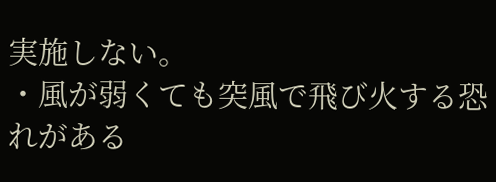実施しない。
・風が弱くても突風で飛び火する恐れがある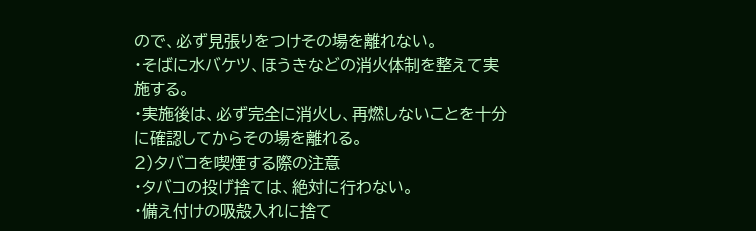ので、必ず見張りをつけその場を離れない。
・そばに水バケツ、ほうきなどの消火体制を整えて実施する。
・実施後は、必ず完全に消火し、再燃しないことを十分に確認してからその場を離れる。
2)タバコを喫煙する際の注意
・タバコの投げ捨ては、絶対に行わない。
・備え付けの吸殻入れに捨て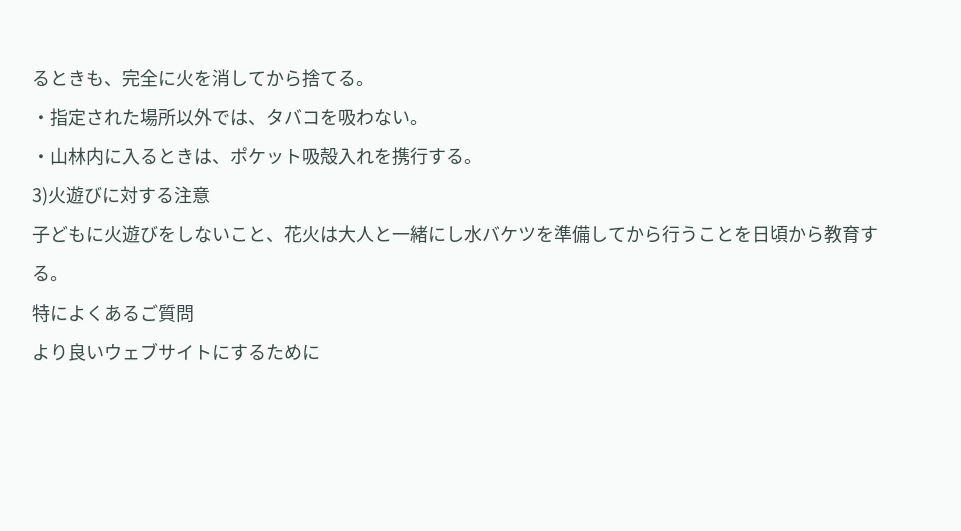るときも、完全に火を消してから捨てる。
・指定された場所以外では、タバコを吸わない。
・山林内に入るときは、ポケット吸殻入れを携行する。
3)火遊びに対する注意
子どもに火遊びをしないこと、花火は大人と一緒にし水バケツを準備してから行うことを日頃から教育する。
特によくあるご質問
より良いウェブサイトにするために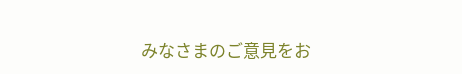みなさまのご意見をお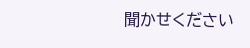聞かせください